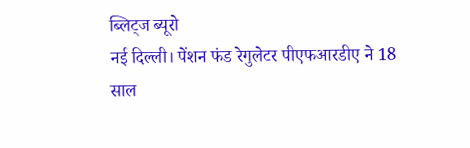ब्लिट्ज ब्यूरो
नई दिल्ली। पेंशन फंड रेगुलेटर पीएफआरडीए ने 18 साल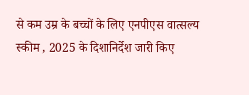से कम उम्र के बच्चों के लिए एनपीएस वात्सल्य स्कीम , 2025 के दिशानिर्देश जारी किए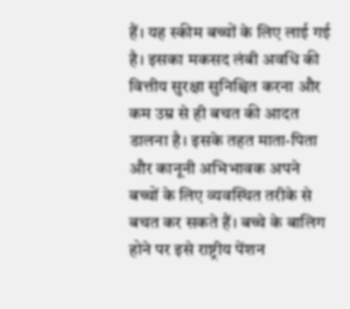हैं। यह स्कीम बच्चों के लिए लाई गई है। इसका मकसद लंबी अवधि की वित्तीय सुरक्षा सुनिश्चित करना और कम उम्र से ही बचत की आदत डालना है। इसके तहत माता-पिता और कानूनी अभिभावक अपने बच्चों के लिए व्यवस्थित तरीके से बचत कर सकते हैं। बच्चे के बालिग होने पर इसे राष्ट्रीय पेंशन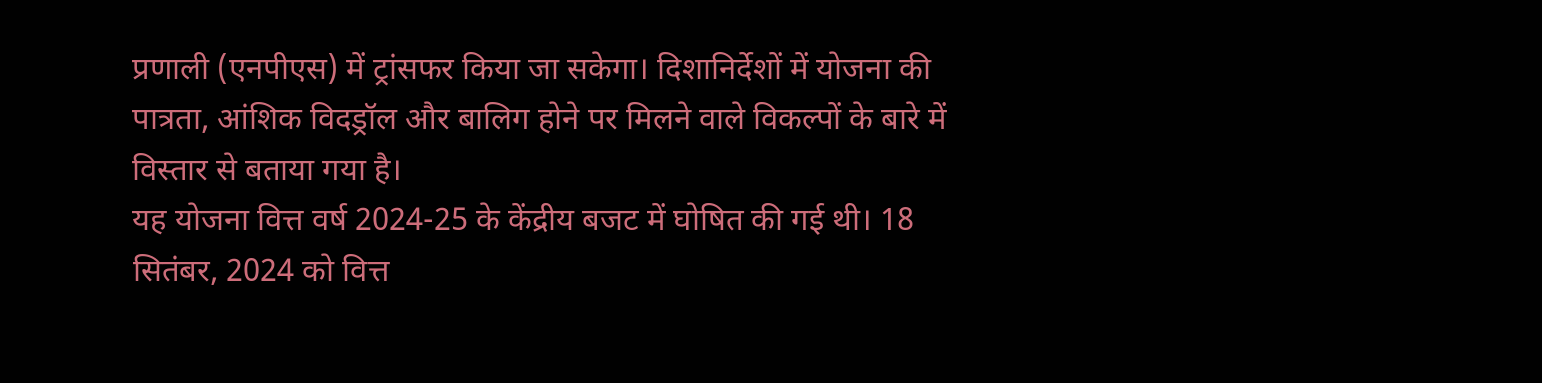प्रणाली (एनपीएस) में ट्रांसफर किया जा सकेगा। दिशानिर्देशों में योजना की पात्रता, आंशिक विदड्रॉल और बालिग होने पर मिलने वाले विकल्पों के बारे में विस्तार से बताया गया है।
यह योजना वित्त वर्ष 2024-25 के केंद्रीय बजट में घोषित की गई थी। 18 सितंबर, 2024 को वित्त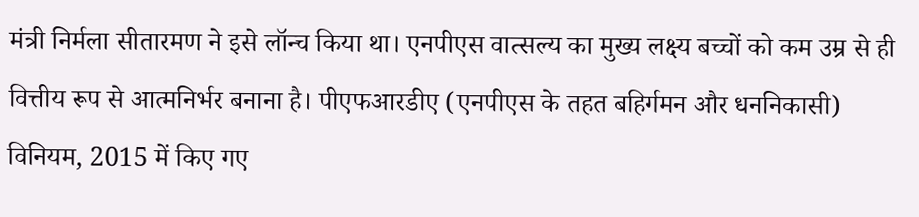मंत्री निर्मला सीतारमण ने इसे लॉन्च किया था। एनपीएस वात्सल्य का मुख्य लक्ष्य बच्चों को कम उम्र से ही वित्तीय रूप से आत्मनिर्भर बनाना है। पीएफआरडीए (एनपीएस के तहत बहिर्गमन और धननिकासी) विनियम, 2015 में किए गए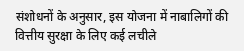संशोधनों के अनुसार, इस योजना में नाबालिगों की वित्तीय सुरक्षा के लिए कई लचीले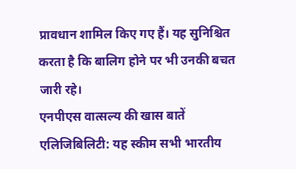प्रावधान शामिल किए गए हैं। यह सुनिश्चित करता है कि बालिग होने पर भी उनकी बचत जारी रहे।
एनपीएस वात्सल्य की खास बातें
एलिजिबिलिटी: यह स्कीम सभी भारतीय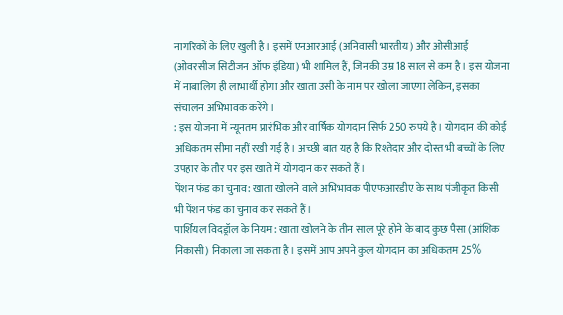नागरिकों के लिए खुली है। इसमें एनआरआई (अनिवासी भारतीय) और ओसीआई (ओवरसीज सिटीजन ऑफ इंडिया) भी शामिल हैं, जिनकी उम्र 18 साल से कम है। इस योजना में नाबालिग ही लाभार्थी होगा और खाता उसी के नाम पर खोला जाएगा लेकिन, इसका संचालन अभिभावक करेंगे।
: इस योजना में न्यूनतम प्रारंभिक और वार्षिक योगदान सिर्फ 250 रुपये है। योगदान की कोई अधिकतम सीमा नहीं रखी गई है। अच्छी बात यह है कि रिश्तेदार और दोस्त भी बच्चों के लिए उपहार के तौर पर इस खाते में योगदान कर सकते हैं।
पेंशन फंड का चुनाव: खाता खोलने वाले अभिभावक पीएफआरडीए के साथ पंजीकृत किसी भी पेंशन फंड का चुनाव कर सकते हैं।
पार्शियल विदड्रॉल के नियम: खाता खोलने के तीन साल पूरे होने के बाद कुछ पैसा (आंशिक निकासी) निकाला जा सकता है। इसमें आप अपने कुल योगदान का अधिकतम 25%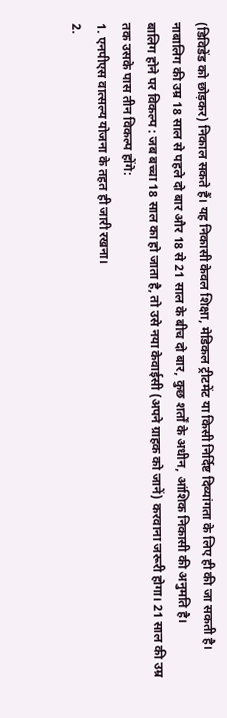(डिविडेंड को छोड़कर) निकाल सकते हैं। यह निकासी केवल शिक्षा, मेडिकल ट्रीटमेंट या किसी निर्दिष्ट दिव्यांगता के लिए ही की जा सकती है। नाबालिग की उम्र 18 साल से पहले दो बार और 18 से 21 साल के बीच दो बार, कुछ शर्तों के अधीन, आंशिक निकासी की अनुमति है।
बालिग होने पर विकल्प : जब बच्चा 18 साल का हो जाता है, तो उसे नया केवाईसी (अपने ग्राहक को जानें) करवाना जरूरी होगा। 21 साल की उम्र तक उसके पास तीन विकल्प होंगे:
1. एनपीएस वात्सल्य योजना के तहत ही जारी रखना।
2.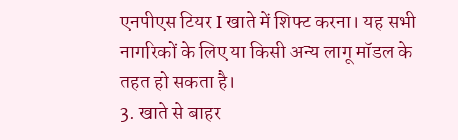एनपीएस टियर I खाते में शिफ्ट करना। यह सभी नागरिकों के लिए या किसी अन्य लागू मॉडल के तहत हो सकता है।
3. खाते से बाहर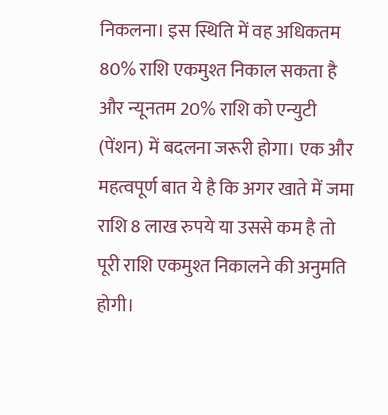निकलना। इस स्थिति में वह अधिकतम 80% राशि एकमुश्त निकाल सकता है और न्यूनतम 20% राशि को एन्युटी (पेंशन) में बदलना जरूरी होगा। एक और महत्वपूर्ण बात ये है कि अगर खाते में जमा राशि 8 लाख रुपये या उससे कम है तो पूरी राशि एकमुश्त निकालने की अनुमति होगी।